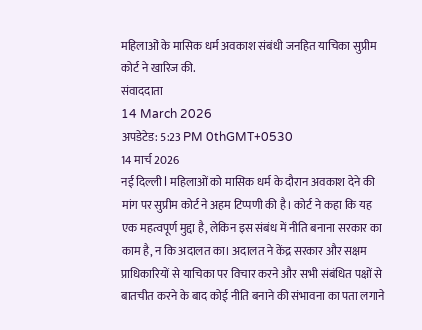महिलाओं के मासिक धर्म अवकाश संबंधी जनहित याचिका सुप्रीम कोर्ट ने खारिज की.
संवाददाता
14 March 2026
अपडेटेड: 5:23 PM 0thGMT+0530
14 मार्च 2026
नई दिल्ली l महिलाओं को मासिक धर्म के दौरान अवकाश देने की मांग पर सुप्रीम कोर्ट ने अहम टिप्पणी की है। कोर्ट ने कहा कि यह एक महत्वपूर्ण मुद्दा है, लेकिन इस संबंध में नीति बनाना सरकार का काम है, न कि अदालत का। अदालत ने केंद्र सरकार और सक्षम प्राधिकारियों से याचिका पर विचार करने और सभी संबंधित पक्षों से बातचीत करने के बाद कोई नीति बनाने की संभावना का पता लगाने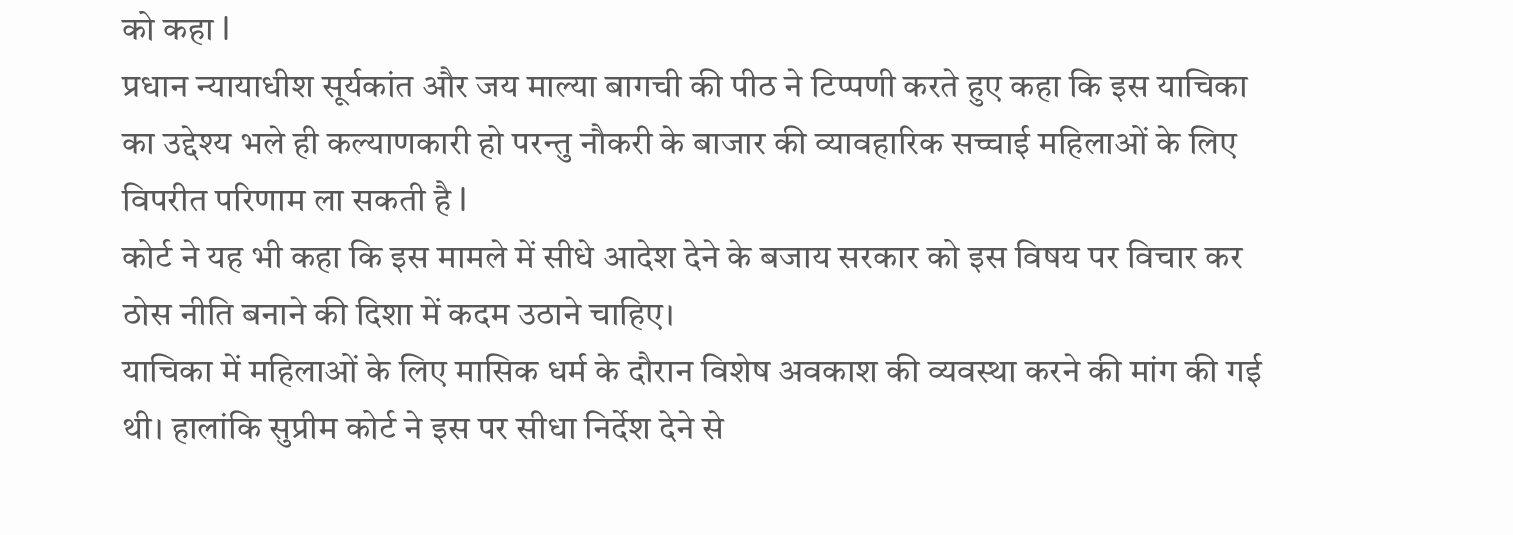को कहा l
प्रधान न्यायाधीश सूर्यकांत और जय माल्या बागची की पीठ ने टिप्पणी करते हुए कहा कि इस याचिका का उद्देश्य भले ही कल्याणकारी हो परन्तु नौकरी के बाजार की व्यावहारिक सच्चाई महिलाओं के लिए विपरीत परिणाम ला सकती है l
कोर्ट ने यह भी कहा कि इस मामले में सीधे आदेश देने के बजाय सरकार को इस विषय पर विचार कर ठोस नीति बनाने की दिशा में कदम उठाने चाहिए।
याचिका में महिलाओं के लिए मासिक धर्म के दौरान विशेष अवकाश की व्यवस्था करने की मांग की गई थी। हालांकि सुप्रीम कोर्ट ने इस पर सीधा निर्देश देने से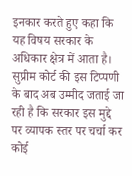इनकार करते हुए कहा कि यह विषय सरकार के अधिकार क्षेत्र में आता है।
सुप्रीम कोर्ट की इस टिप्पणी के बाद अब उम्मीद जताई जा रही है कि सरकार इस मुद्दे पर व्यापक स्तर पर चर्चा कर कोई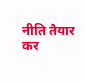नीति तैयार कर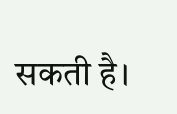सकती है।